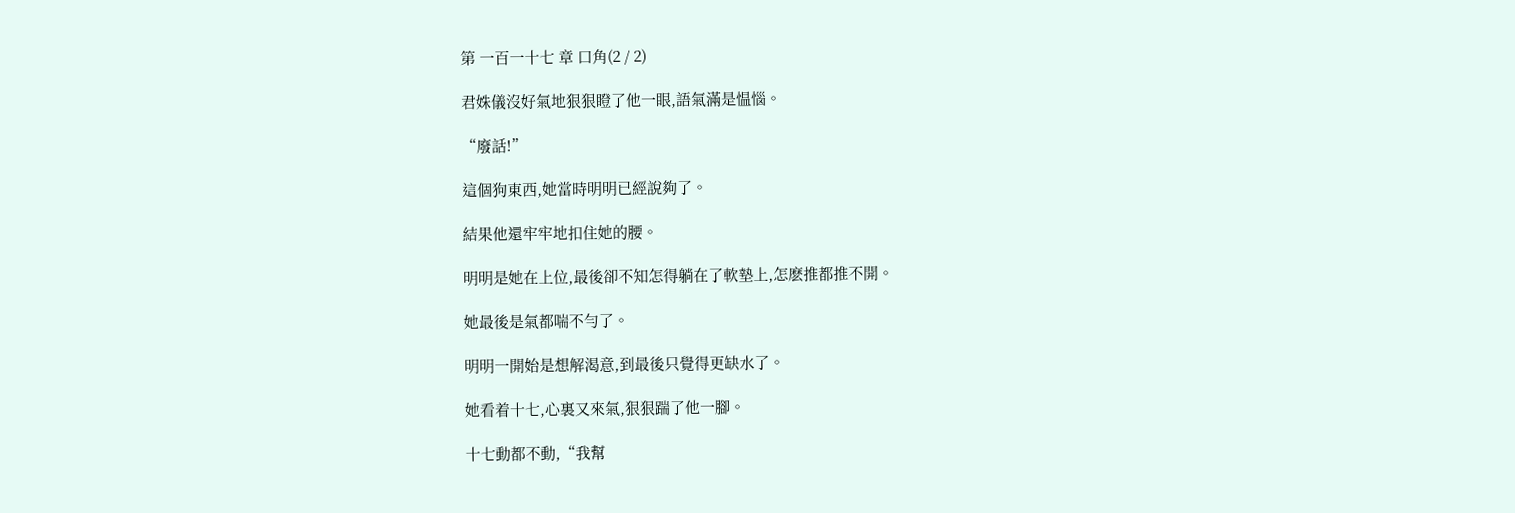第 一百一十七 章 口角(2 / 2)

君姝儀沒好氣地狠狠瞪了他一眼,語氣滿是愠惱。

“廢話!”

這個狗東西,她當時明明已經說夠了。

結果他還牢牢地扣住她的腰。

明明是她在上位,最後卻不知怎得躺在了軟墊上,怎麽推都推不開。

她最後是氣都喘不勻了。

明明一開始是想解渴意,到最後只覺得更缺水了。

她看着十七,心裏又來氣,狠狠踹了他一腳。

十七動都不動,“我幫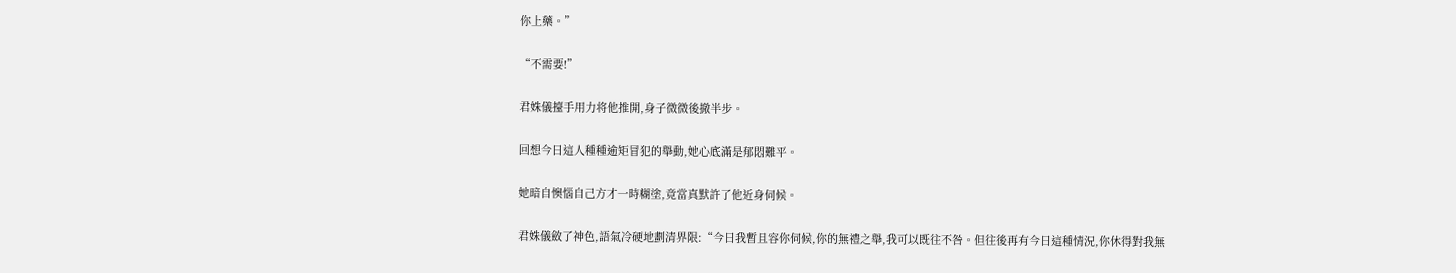你上藥。”

“不需要!”

君姝儀擡手用力将他推開,身子微微後撤半步。

回想今日這人種種逾矩冒犯的舉動,她心底滿是郁悶難平。

她暗自懊惱自己方才一時糊塗,竟當真默許了他近身伺候。

君姝儀斂了神色,語氣冷硬地劃清界限:“今日我暫且容你伺候,你的無禮之舉,我可以既往不咎。但往後再有今日這種情況,你休得對我無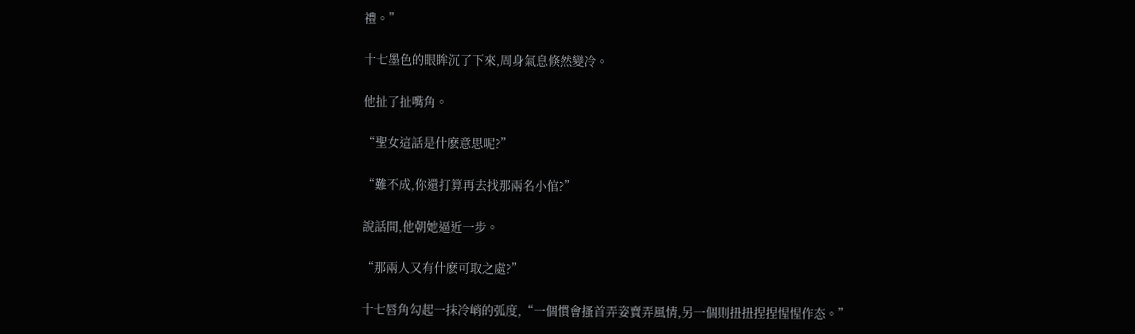禮。”

十七墨色的眼眸沉了下來,周身氣息倏然變冷。

他扯了扯嘴角。

“聖女這話是什麽意思呢?”

“難不成,你還打算再去找那兩名小倌?”

說話間,他朝她逼近一步。

“那兩人又有什麽可取之處?”

十七唇角勾起一抹冷峭的弧度,“一個慣會搔首弄姿賣弄風情,另一個則扭扭捏捏惺惺作态。”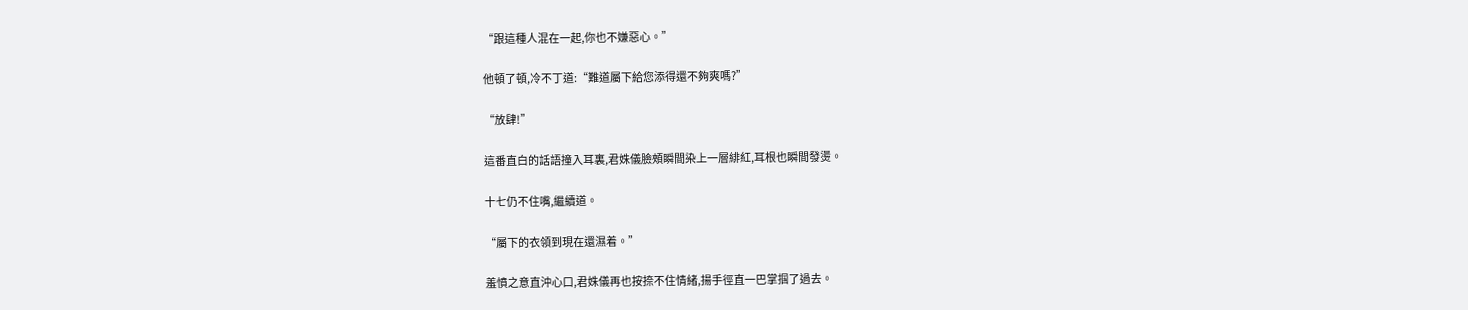“跟這種人混在一起,你也不嫌惡心。”

他頓了頓,冷不丁道:“難道屬下給您添得還不夠爽嗎?”

“放肆!”

這番直白的話語撞入耳裏,君姝儀臉頰瞬間染上一層緋紅,耳根也瞬間發燙。

十七仍不住嘴,繼續道。

“屬下的衣領到現在還濕着。”

羞憤之意直沖心口,君姝儀再也按捺不住情緒,揚手徑直一巴掌掴了過去。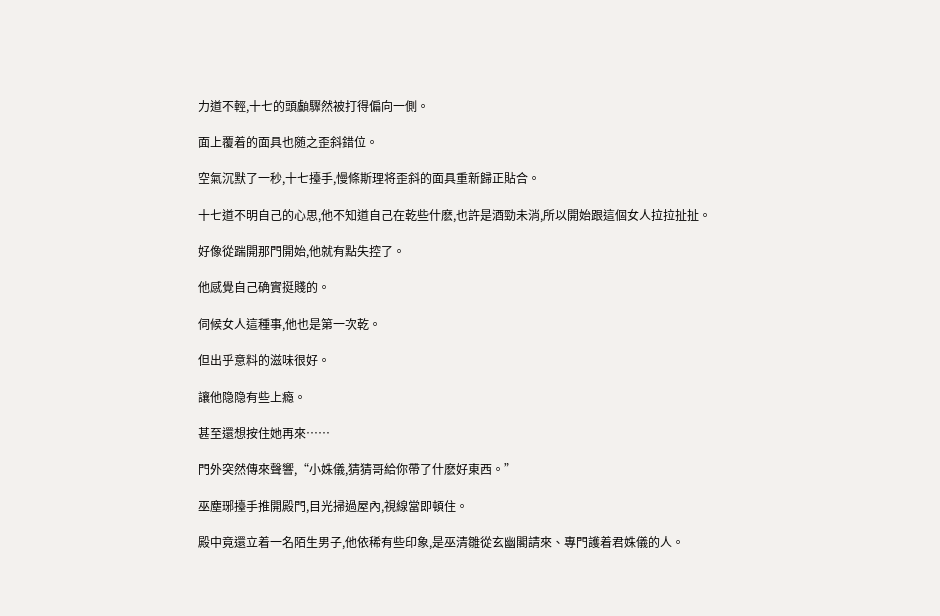力道不輕,十七的頭顱驟然被打得偏向一側。

面上覆着的面具也随之歪斜錯位。

空氣沉默了一秒,十七擡手,慢條斯理将歪斜的面具重新歸正貼合。

十七道不明自己的心思,他不知道自己在乾些什麽,也許是酒勁未消,所以開始跟這個女人拉拉扯扯。

好像從踹開那門開始,他就有點失控了。

他感覺自己确實挺賤的。

伺候女人這種事,他也是第一次乾。

但出乎意料的滋味很好。

讓他隐隐有些上瘾。

甚至還想按住她再來……

門外突然傳來聲響,“小姝儀,猜猜哥給你帶了什麽好東西。”

巫塵琊擡手推開殿門,目光掃過屋內,視線當即頓住。

殿中竟還立着一名陌生男子,他依稀有些印象,是巫清雛從玄幽閣請來、專門護着君姝儀的人。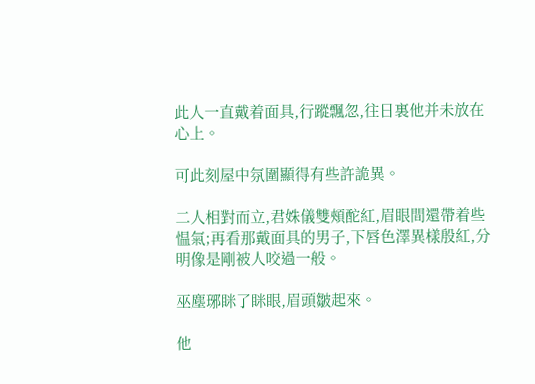此人一直戴着面具,行蹤飄忽,往日裏他并未放在心上。

可此刻屋中氛圍顯得有些許詭異。

二人相對而立,君姝儀雙頰酡紅,眉眼間還帶着些愠氣;再看那戴面具的男子,下唇色澤異樣殷紅,分明像是剛被人咬過一般。

巫塵琊眯了眯眼,眉頭皺起來。

他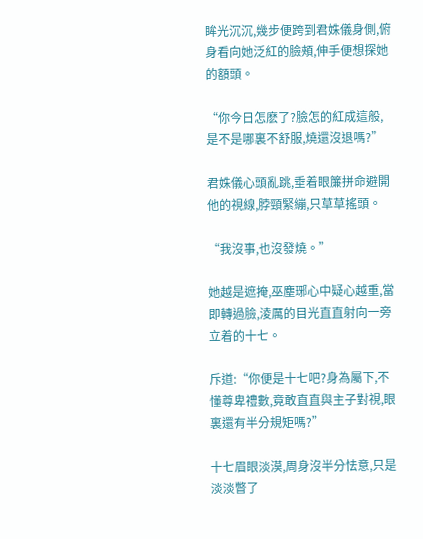眸光沉沉,幾步便跨到君姝儀身側,俯身看向她泛紅的臉頰,伸手便想探她的額頭。

“你今日怎麽了?臉怎的紅成這般,是不是哪裏不舒服,燒還沒退嗎?”

君姝儀心頭亂跳,垂着眼簾拼命避開他的視線,脖頸緊繃,只草草搖頭。

“我沒事,也沒發燒。”

她越是遮掩,巫塵琊心中疑心越重,當即轉過臉,淩厲的目光直直射向一旁立着的十七。

斥道:“你便是十七吧?身為屬下,不懂尊卑禮數,竟敢直直與主子對視,眼裏還有半分規矩嗎?”

十七眉眼淡漠,周身沒半分怯意,只是淡淡瞥了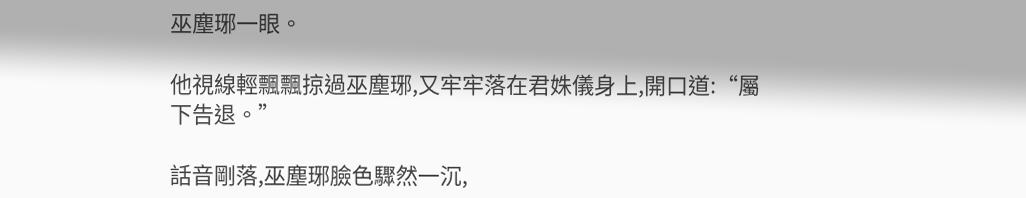巫塵琊一眼。

他視線輕飄飄掠過巫塵琊,又牢牢落在君姝儀身上,開口道:“屬下告退。”

話音剛落,巫塵琊臉色驟然一沉,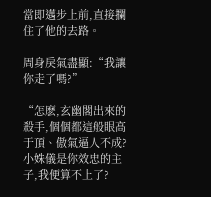當即邁步上前,直接攔住了他的去路。

周身戾氣盡顯:“我讓你走了嗎?”

“怎麽,玄幽閣出來的殺手,個個都這般眼高于頂、傲氣逼人不成?小姝儀是你效忠的主子,我便算不上了?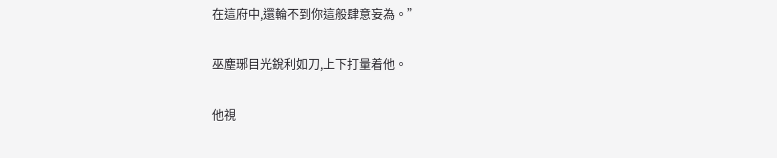在這府中,還輪不到你這般肆意妄為。”

巫塵琊目光銳利如刀,上下打量着他。

他視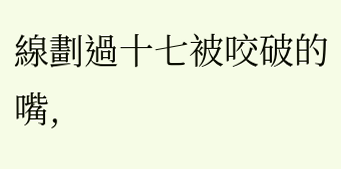線劃過十七被咬破的嘴,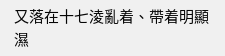又落在十七淩亂着、帶着明顯濕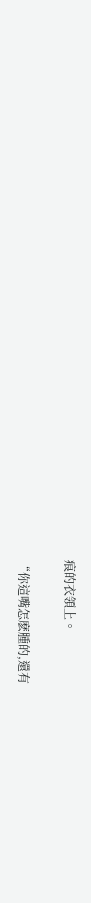痕的衣領上。

“你這嘴怎麽腫的,還有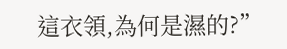這衣領,為何是濕的?”